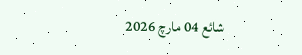شائع 04 مارچ 2026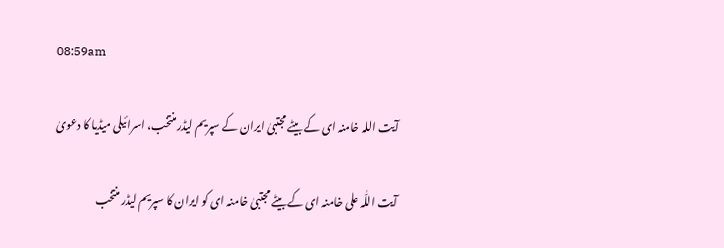08:59am

آیت اللہ خامنہ ای کے بیٹے مجتبیٰ ایران کے سپریم لیڈر منتخب، اسرائیلی میڈیا کا دعویٰ

آیت اللّٰہ علی خامنہ ای کے بیٹے مجتبیٰ خامنہ ای کو ایران کا سپریم لیڈر منتخب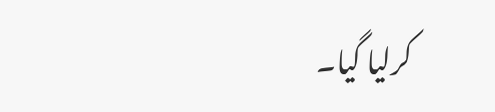کرلیا گیا۔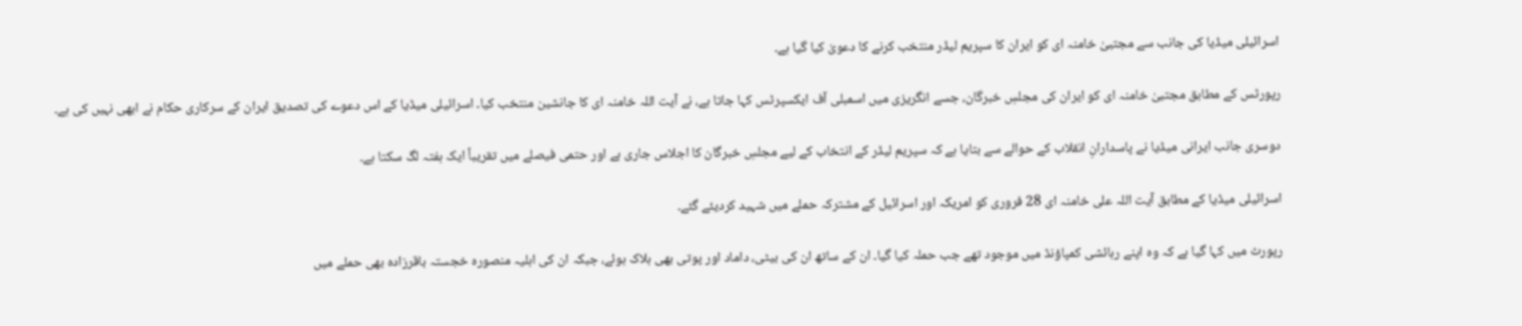اسرائیلی میڈیا کی جانب سے مجتبیٰ خامنہ ای کو ایران کا سپریم لیڈر منتخب کرنے کا دعویٰ کیا گیا ہے۔

رپورٹس کے مطابق مجتبیٰ خامنہ ای کو ایران کی مجلسِ خبرگان، جسے انگریزی میں اسمبلی آف ایکسپرٹس کہا جاتا ہے، نے آیت اللہ خامنہ ای کا جانشین منتخب کیا۔ اسرائیلی میڈیا کے اس دعوے کی تصدیق ایران کے سرکاری حکام نے ابھی نہیں کی ہے۔

دوسری جانب ایرانی میڈیا نے پاسدارانِ انقلاب کے حوالے سے بتایا ہے کہ سپریم لیڈر کے انتخاب کے لیے مجلسِ خبرگان کا اجلاس جاری ہے اور حتمی فیصلے میں تقریباً ایک ہفتہ لگ سکتا ہے۔

اسرائیلی میڈیا کے مطابق آیت اللہ علی خامنہ ای 28 فروری کو امریکہ اور اسرائیل کے مشترکہ حملے میں شہید کردیئے گئے۔

رپورٹ میں کہا گیا ہے کہ وہ اپنے رہائشی کمپاؤنڈ میں موجود تھے جب حملہ کیا گیا۔ ان کے ساتھ ان کی بیٹی، داماد اور پوتی بھی ہلاک ہوئے، جبکہ ان کی اہلیہ منصورہ خجستہ باقرزادہ بھی حملے میں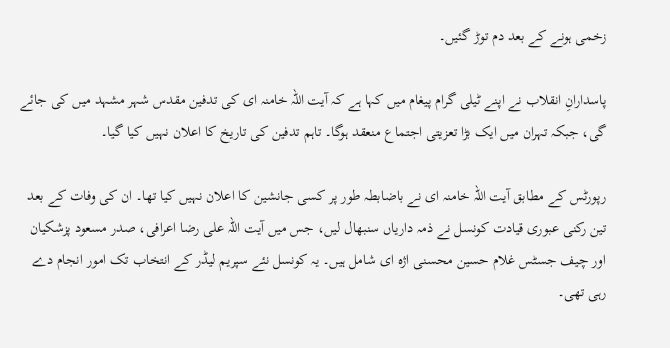زخمی ہونے کے بعد دم توڑ گئیں۔

پاسدارانِ انقلاب نے اپنے ٹیلی گرام پیغام میں کہا ہے کہ آیت اللہ خامنہ ای کی تدفین مقدس شہر مشہد میں کی جائے گی، جبکہ تہران میں ایک بڑا تعزیتی اجتماع منعقد ہوگا۔ تاہم تدفین کی تاریخ کا اعلان نہیں کیا گیا۔

رپورٹس کے مطابق آیت اللہ خامنہ ای نے باضابطہ طور پر کسی جانشین کا اعلان نہیں کیا تھا۔ ان کی وفات کے بعد تین رکنی عبوری قیادت کونسل نے ذمہ داریاں سنبھال لیں، جس میں آیت اللہ علی رضا اعرافی، صدر مسعود پزشکیان اور چیف جسٹس غلام حسین محسنی اژہ ای شامل ہیں۔ یہ کونسل نئے سپریم لیڈر کے انتخاب تک امور انجام دے رہی تھی۔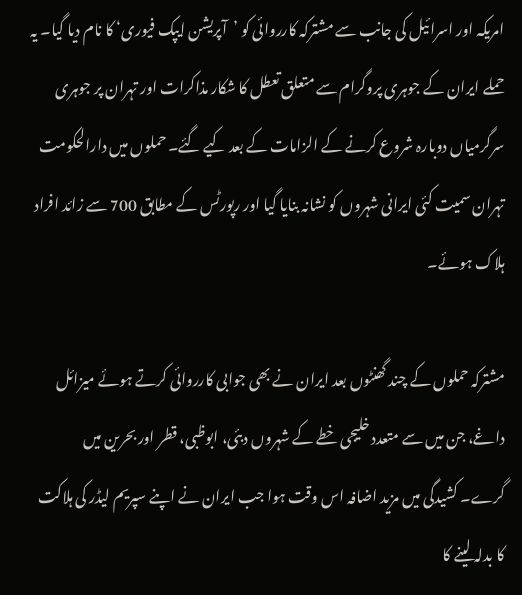امریکہ اور اسرائیل کی جانب سے مشترکہ کارروائی کو ’آپریشن ایپک فیوری‘ کا نام دیا گیا۔ یہ حملے ایران کے جوہری پروگرام سے متعلق تعطل کا شکار مذاکرات اور تہران پر جوہری سرگرمیاں دوبارہ شروع کرنے کے الزامات کے بعد کیے گئے۔ حملوں میں دارالحکومت تہران سمیت کئی ایرانی شہروں کو نشانہ بنایا گیا اور رپورٹس کے مطابق 700 سے زائد افراد ہلاک ہوئے۔

مشترکہ حملوں کے چند گھنٹوں بعد ایران نے بھی جوابی کارروائی کرتے ہوئے میزائل داغے، جن میں سے متعدد خلیجی خطے کے شہروں دبئی، ابوظبی، قطر اور بحرین میں گرے۔ کشیدگی میں مزید اضافہ اس وقت ہوا جب ایران نے اپنے سپریم لیڈر کی ہلاکت کا بدلہ لینے کا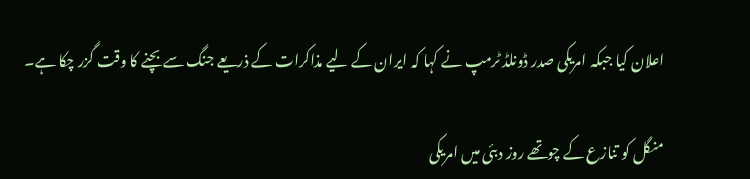اعلان کیا جبکہ امریکی صدر ڈونلڈ ٹرمپ نے کہا کہ ایران کے لیے مذاکرات کے ذریعے جنگ سے بچنے کا وقت گزر چکا ہے۔

منگل کو تنازع کے چوتھے روز دبئی میں امریکی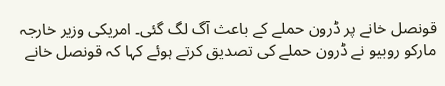قونصل خانے پر ڈرون حملے کے باعث آگ لگ گئی۔ امریکی وزیر خارجہ مارکو روبیو نے ڈرون حملے کی تصدیق کرتے ہوئے کہا کہ قونصل خانے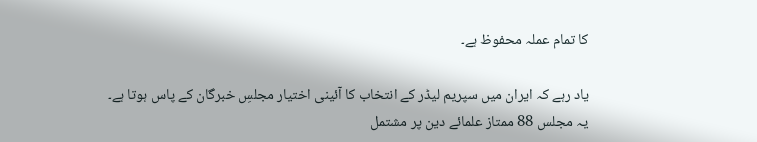کا تمام عملہ محفوظ ہے۔

یاد رہے کہ ایران میں سپریم لیڈر کے انتخاب کا آئینی اختیار مجلسِ خبرگان کے پاس ہوتا ہے۔ یہ مجلس 88 ممتاز علمائے دین پر مشتمل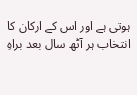ہوتی ہے اور اس کے ارکان کا انتخاب ہر آٹھ سال بعد براہِ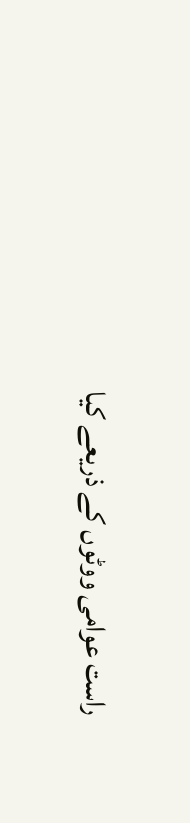راست عوامی ووٹوں کے ذریعے کیا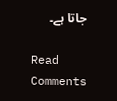جاتا ہے۔

Read Comments